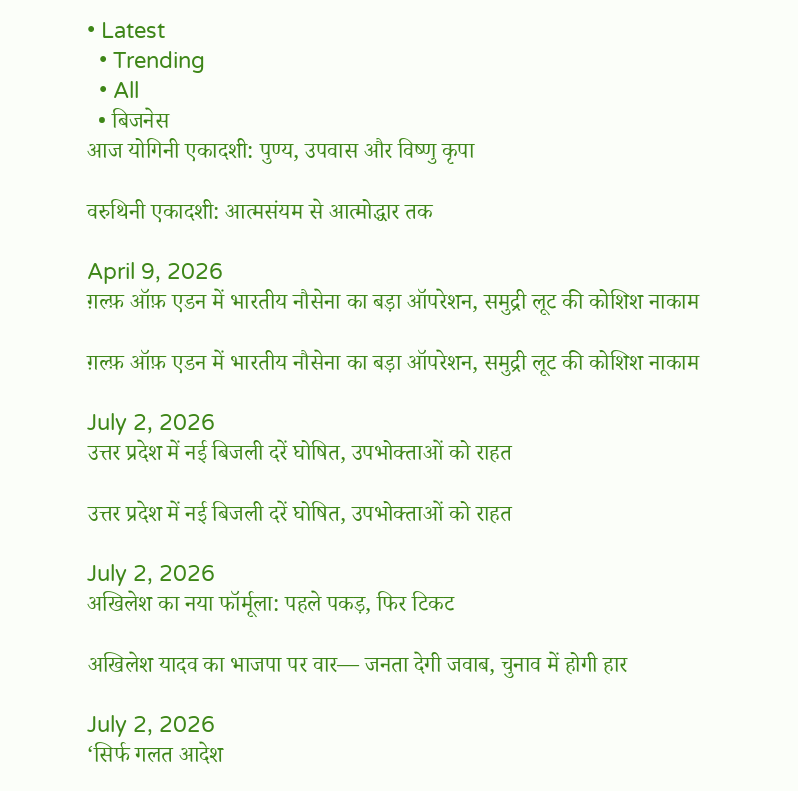• Latest
  • Trending
  • All
  • बिजनेस
आज योगिनी एकादशी: पुण्य, उपवास और विष्णु कृपा

वरुथिनी एकादशी: आत्मसंयम से आत्मोद्धार तक

April 9, 2026
ग़ल्फ़ ऑफ़ एडन में भारतीय नौसेना का बड़ा ऑपरेशन, समुद्री लूट की कोशिश नाकाम

ग़ल्फ़ ऑफ़ एडन में भारतीय नौसेना का बड़ा ऑपरेशन, समुद्री लूट की कोशिश नाकाम

July 2, 2026
उत्तर प्रदेश में नई बिजली दरें घोषित, उपभोक्ताओं को राहत

उत्तर प्रदेश में नई बिजली दरें घोषित, उपभोक्ताओं को राहत

July 2, 2026
अखिलेश का नया फॉर्मूला: पहले पकड़, फिर टिकट

अखिलेश यादव का भाजपा पर वार— जनता देगी जवाब, चुनाव में होगी हार

July 2, 2026
‘सिर्फ गलत आदेश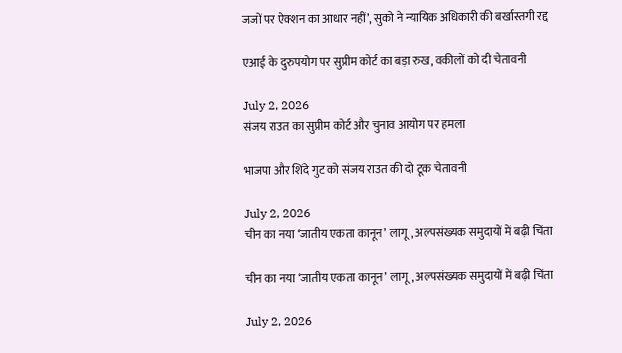जजों पर ऐक्शन का आधार नहीं’, सुको ने न्यायिक अधिकारी की बर्खास्तगी रद्द

एआई के दुरुपयोग पर सुप्रीम कोर्ट का बड़ा रुख, वकीलों को दी चेतावनी

July 2, 2026
संजय राउत का सुप्रीम कोर्ट और चुनाव आयोग पर हमला

भाजपा और शिंदे गुट को संजय राउत की दो टूक चेतावनी

July 2, 2026
चीन का नया ‘जातीय एकता कानून’ लागू, अल्पसंख्यक समुदायों में बढ़ी चिंता

चीन का नया ‘जातीय एकता कानून’ लागू, अल्पसंख्यक समुदायों में बढ़ी चिंता

July 2, 2026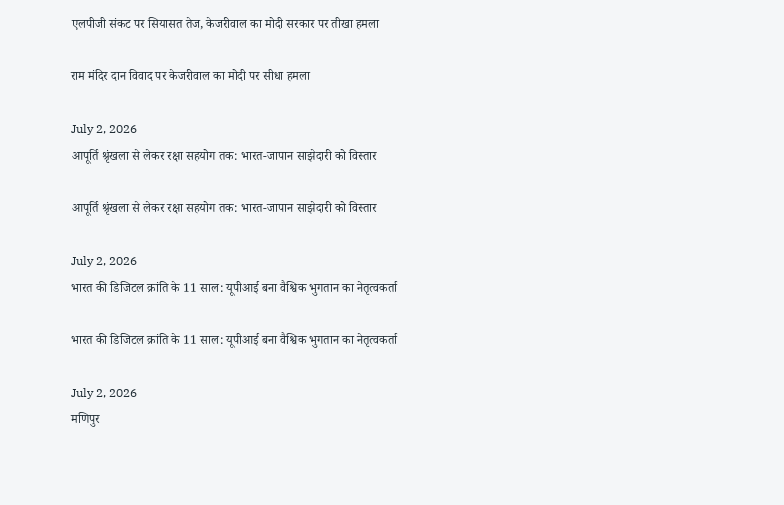एलपीजी संकट पर सियासत तेज, केजरीवाल का मोदी सरकार पर तीखा हमला

राम मंदिर दान विवाद पर केजरीवाल का मोदी पर सीधा हमला

July 2, 2026
आपूर्ति श्रृंखला से लेकर रक्षा सहयोग तक: भारत-जापान साझेदारी को विस्तार

आपूर्ति श्रृंखला से लेकर रक्षा सहयोग तक: भारत-जापान साझेदारी को विस्तार

July 2, 2026
भारत की डिजिटल क्रांति के 11 साल: यूपीआई बना वैश्विक भुगतान का नेतृत्वकर्ता

भारत की डिजिटल क्रांति के 11 साल: यूपीआई बना वैश्विक भुगतान का नेतृत्वकर्ता

July 2, 2026
मणिपुर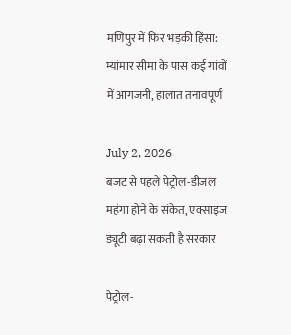मणिपुर में फिर भड़की हिंसा: म्यांमार सीमा के पास कई गांवों में आगजनी, हालात तनावपूर्ण

July 2, 2026
बजट से पहले पेट्रोल-डीजल महंगा होने के संकेत, एक्साइज ड्यूटी बढ़ा सकती है सरकार

पेट्रोल-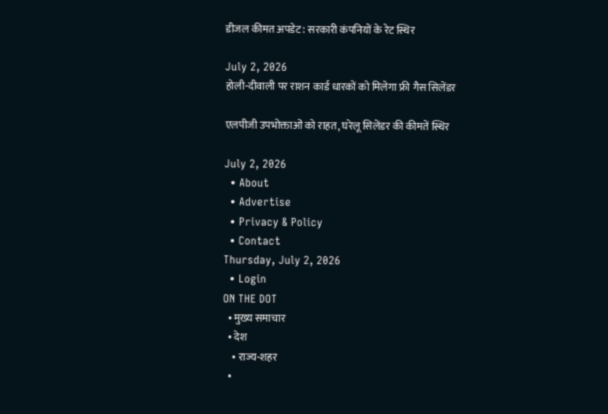डीजल कीमत अपडेट: सरकारी कंपनियों के रेट स्थिर

July 2, 2026
होली-दीवाली पर राशन कार्ड धारकों को मिलेगा फ्री गैस सिलेंडर

एलपीजी उपभोक्ताओं को राहत, घरेलू सिलेंडर की कीमतें स्थिर

July 2, 2026
  • About
  • Advertise
  • Privacy & Policy
  • Contact
Thursday, July 2, 2026
  • Login
ON THE DOT
  • मुख्य समाचार
  • देश
    • राज्य-शहर
  •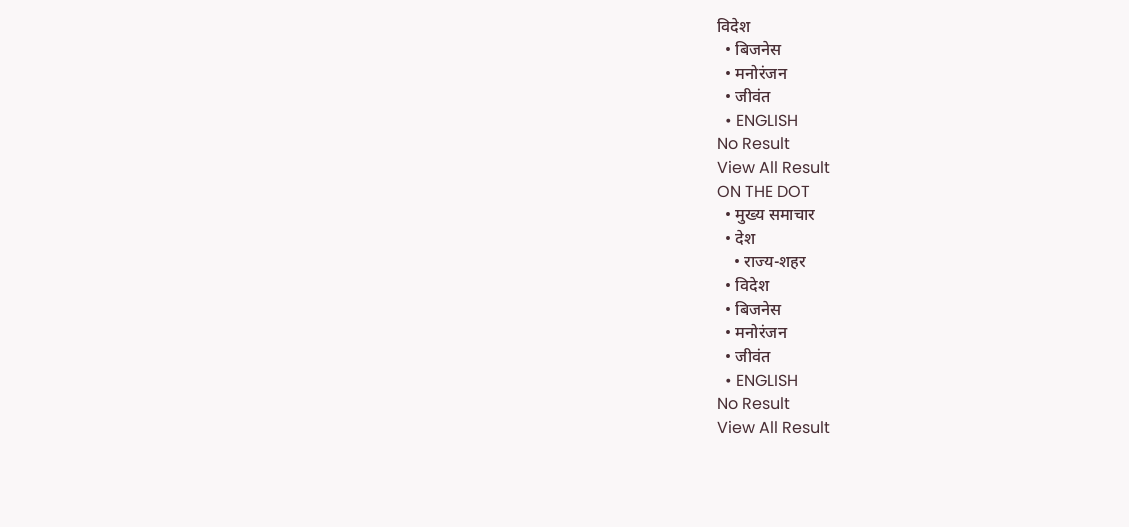विदेश
  • बिजनेस
  • मनोरंजन
  • जीवंत
  • ENGLISH
No Result
View All Result
ON THE DOT
  • मुख्य समाचार
  • देश
    • राज्य-शहर
  • विदेश
  • बिजनेस
  • मनोरंजन
  • जीवंत
  • ENGLISH
No Result
View All Result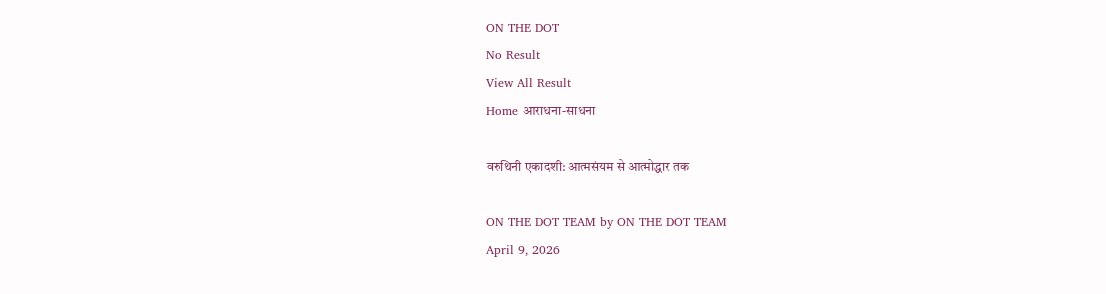ON THE DOT
No Result
View All Result
Home आराधना-साधना

वरुथिनी एकादशी: आत्मसंयम से आत्मोद्धार तक

ON THE DOT TEAM by ON THE DOT TEAM
April 9, 2026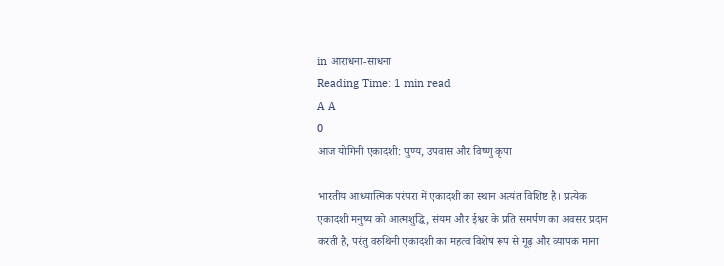in आराधना-साधना
Reading Time: 1 min read
A A
0
आज योगिनी एकादशी: पुण्य, उपवास और विष्णु कृपा

भारतीय आध्यात्मिक परंपरा में एकादशी का स्थान अत्यंत विशिष्ट है। प्रत्येक एकादशी मनुष्य को आत्मशुद्धि, संयम और ईश्वर के प्रति समर्पण का अवसर प्रदान करती है, परंतु वरुथिनी एकादशी का महत्व विशेष रूप से गूढ़ और व्यापक माना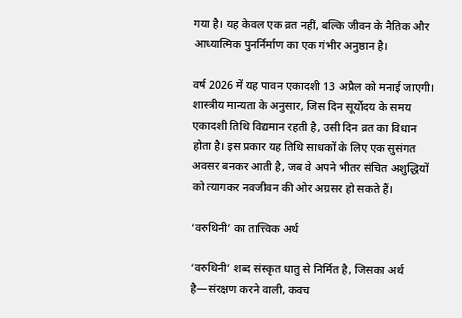गया है। यह केवल एक व्रत नहीं, बल्कि जीवन के नैतिक और आध्यात्मिक पुनर्निर्माण का एक गंभीर अनुष्ठान है।

वर्ष 2026 में यह पावन एकादशी 13 अप्रैल को मनाई जाएगी। शास्त्रीय मान्यता के अनुसार, जिस दिन सूर्योदय के समय एकादशी तिथि विद्यमान रहती है, उसी दिन व्रत का विधान होता है। इस प्रकार यह तिथि साधकों के लिए एक सुसंगत अवसर बनकर आती है, जब वे अपने भीतर संचित अशुद्धियों को त्यागकर नवजीवन की ओर अग्रसर हो सकते हैं।

‘वरुथिनी’ का तात्त्विक अर्थ

‘वरुथिनी’ शब्द संस्कृत धातु से निर्मित है, जिसका अर्थ है—संरक्षण करने वाली, कवच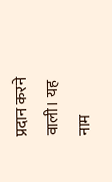प्रदान करने वाली। यह नाम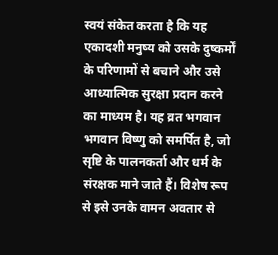स्वयं संकेत करता है कि यह एकादशी मनुष्य को उसके दुष्कर्मों के परिणामों से बचाने और उसे आध्यात्मिक सुरक्षा प्रदान करने का माध्यम है। यह व्रत भगवान भगवान विष्णु को समर्पित है, जो सृष्टि के पालनकर्ता और धर्म के संरक्षक माने जाते हैं। विशेष रूप से इसे उनके वामन अवतार से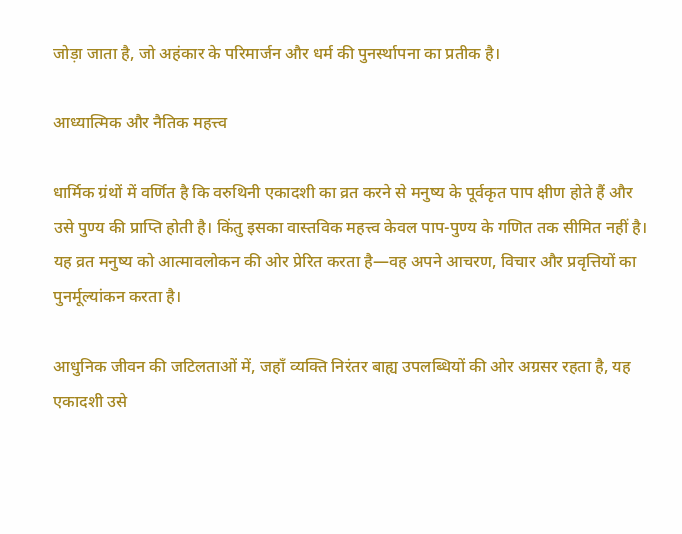जोड़ा जाता है, जो अहंकार के परिमार्जन और धर्म की पुनर्स्थापना का प्रतीक है।

आध्यात्मिक और नैतिक महत्त्व

धार्मिक ग्रंथों में वर्णित है कि वरुथिनी एकादशी का व्रत करने से मनुष्य के पूर्वकृत पाप क्षीण होते हैं और उसे पुण्य की प्राप्ति होती है। किंतु इसका वास्तविक महत्त्व केवल पाप-पुण्य के गणित तक सीमित नहीं है। यह व्रत मनुष्य को आत्मावलोकन की ओर प्रेरित करता है—वह अपने आचरण, विचार और प्रवृत्तियों का पुनर्मूल्यांकन करता है।

आधुनिक जीवन की जटिलताओं में, जहाँ व्यक्ति निरंतर बाह्य उपलब्धियों की ओर अग्रसर रहता है, यह एकादशी उसे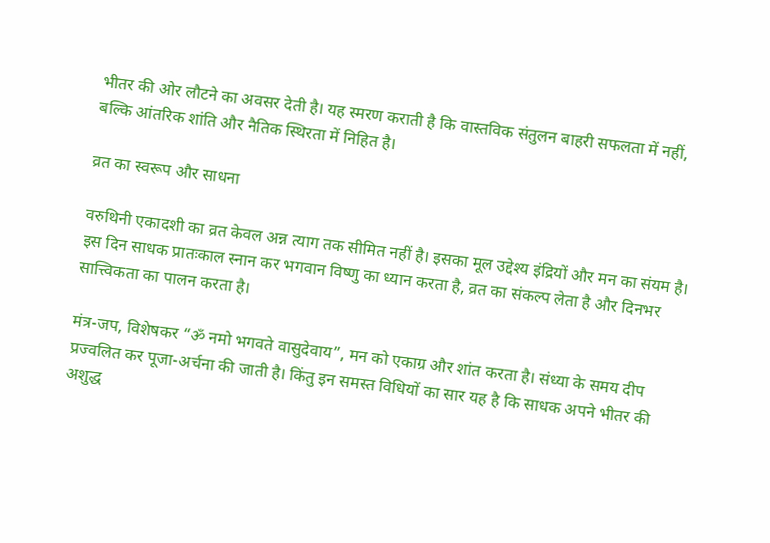भीतर की ओर लौटने का अवसर देती है। यह स्मरण कराती है कि वास्तविक संतुलन बाहरी सफलता में नहीं, बल्कि आंतरिक शांति और नैतिक स्थिरता में निहित है।

व्रत का स्वरूप और साधना

वरुथिनी एकादशी का व्रत केवल अन्न त्याग तक सीमित नहीं है। इसका मूल उद्देश्य इंद्रियों और मन का संयम है। इस दिन साधक प्रातःकाल स्नान कर भगवान विष्णु का ध्यान करता है, व्रत का संकल्प लेता है और दिनभर सात्त्विकता का पालन करता है।

मंत्र-जप, विशेषकर “ॐ नमो भगवते वासुदेवाय”, मन को एकाग्र और शांत करता है। संध्या के समय दीप प्रज्वलित कर पूजा-अर्चना की जाती है। किंतु इन समस्त विधियों का सार यह है कि साधक अपने भीतर की अशुद्ध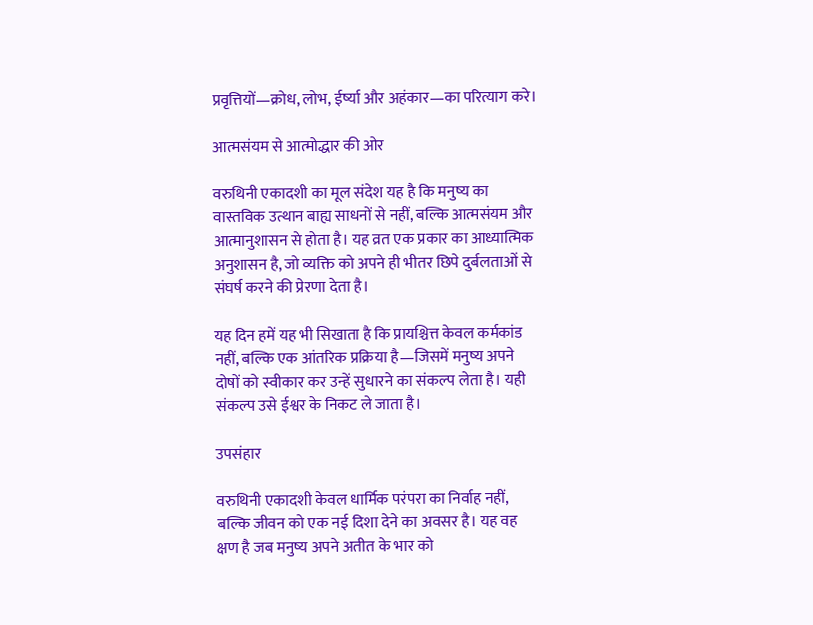प्रवृत्तियों—क्रोध, लोभ, ईर्ष्या और अहंकार—का परित्याग करे।

आत्मसंयम से आत्मोद्धार की ओर

वरुथिनी एकादशी का मूल संदेश यह है कि मनुष्य का वास्तविक उत्थान बाह्य साधनों से नहीं, बल्कि आत्मसंयम और आत्मानुशासन से होता है। यह व्रत एक प्रकार का आध्यात्मिक अनुशासन है, जो व्यक्ति को अपने ही भीतर छिपे दुर्बलताओं से संघर्ष करने की प्रेरणा देता है।

यह दिन हमें यह भी सिखाता है कि प्रायश्चित्त केवल कर्मकांड नहीं, बल्कि एक आंतरिक प्रक्रिया है—जिसमें मनुष्य अपने दोषों को स्वीकार कर उन्हें सुधारने का संकल्प लेता है। यही संकल्प उसे ईश्वर के निकट ले जाता है।

उपसंहार

वरुथिनी एकादशी केवल धार्मिक परंपरा का निर्वाह नहीं, बल्कि जीवन को एक नई दिशा देने का अवसर है। यह वह क्षण है जब मनुष्य अपने अतीत के भार को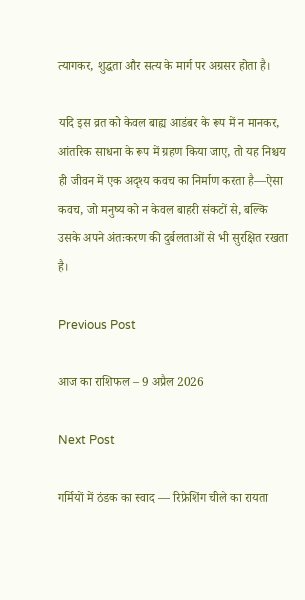त्यागकर, शुद्धता और सत्य के मार्ग पर अग्रसर होता है।

यदि इस व्रत को केवल बाह्य आडंबर के रूप में न मानकर, आंतरिक साधना के रूप में ग्रहण किया जाए, तो यह निश्चय ही जीवन में एक अदृश्य कवच का निर्माण करता है—ऐसा कवच, जो मनुष्य को न केवल बाहरी संकटों से, बल्कि उसके अपने अंतःकरण की दुर्बलताओं से भी सुरक्षित रखता है।

Previous Post

आज का राशिफल – 9 अप्रैल 2026

Next Post

गर्मियों में ठंडक का स्वाद — रिफ्रेशिंग चीले का रायता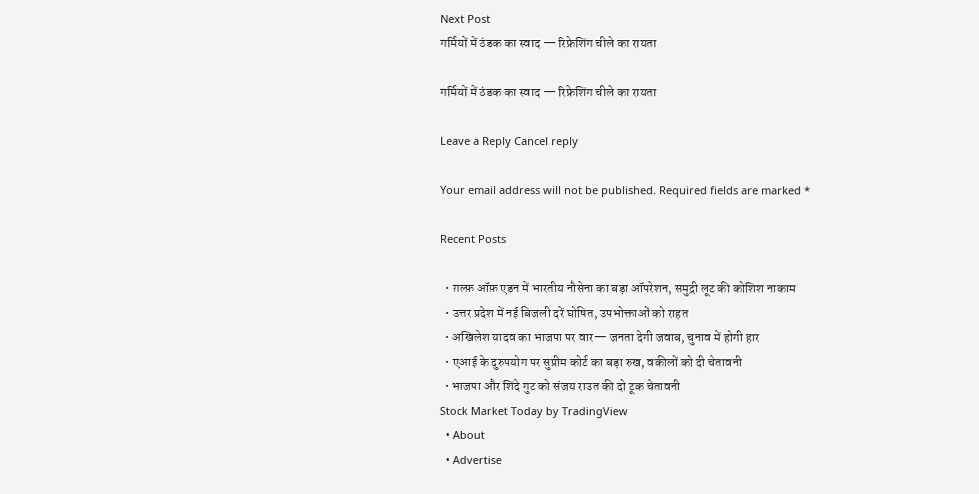Next Post
गर्मियों में ठंडक का स्वाद — रिफ्रेशिंग चीले का रायता

गर्मियों में ठंडक का स्वाद — रिफ्रेशिंग चीले का रायता

Leave a Reply Cancel reply

Your email address will not be published. Required fields are marked *

Recent Posts

  • ग़ल्फ़ ऑफ़ एडन में भारतीय नौसेना का बड़ा ऑपरेशन, समुद्री लूट की कोशिश नाकाम
  • उत्तर प्रदेश में नई बिजली दरें घोषित, उपभोक्ताओं को राहत
  • अखिलेश यादव का भाजपा पर वार— जनता देगी जवाब, चुनाव में होगी हार
  • एआई के दुरुपयोग पर सुप्रीम कोर्ट का बड़ा रुख, वकीलों को दी चेतावनी
  • भाजपा और शिंदे गुट को संजय राउत की दो टूक चेतावनी
Stock Market Today by TradingView
  • About
  • Advertise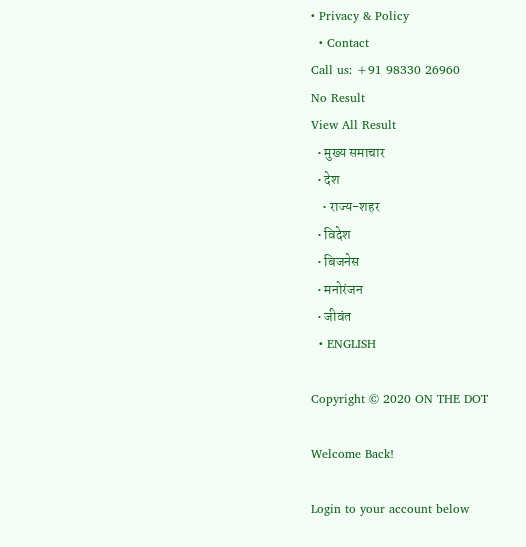• Privacy & Policy
  • Contact
Call us: +91 98330 26960
No Result
View All Result
  • मुख्य समाचार
  • देश
    • राज्य-शहर
  • विदेश
  • बिजनेस
  • मनोरंजन
  • जीवंत
  • ENGLISH

Copyright © 2020 ON THE DOT

Welcome Back!

Login to your account below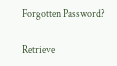Forgotten Password?

Retrieve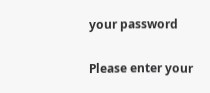your password

Please enter your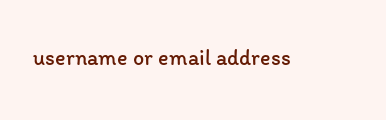username or email address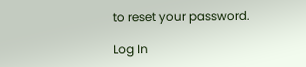to reset your password.

Log In